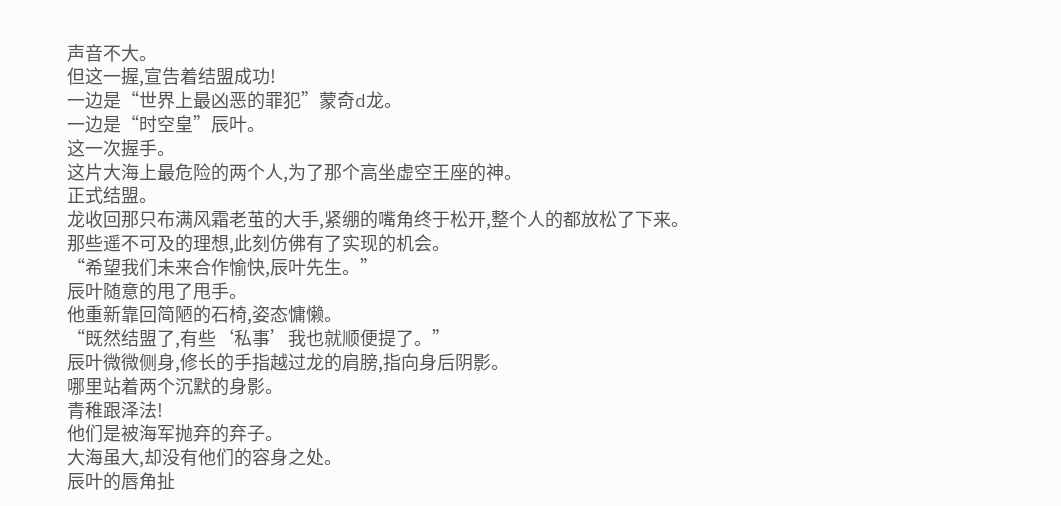声音不大。
但这一握,宣告着结盟成功!
一边是“世界上最凶恶的罪犯”蒙奇d龙。
一边是“时空皇”辰叶。
这一次握手。
这片大海上最危险的两个人,为了那个高坐虚空王座的神。
正式结盟。
龙收回那只布满风霜老茧的大手,紧绷的嘴角终于松开,整个人的都放松了下来。
那些遥不可及的理想,此刻仿佛有了实现的机会。
“希望我们未来合作愉快,辰叶先生。”
辰叶随意的甩了甩手。
他重新靠回简陋的石椅,姿态慵懒。
“既然结盟了,有些‘私事’我也就顺便提了。”
辰叶微微侧身,修长的手指越过龙的肩膀,指向身后阴影。
哪里站着两个沉默的身影。
青稚跟泽法!
他们是被海军抛弃的弃子。
大海虽大,却没有他们的容身之处。
辰叶的唇角扯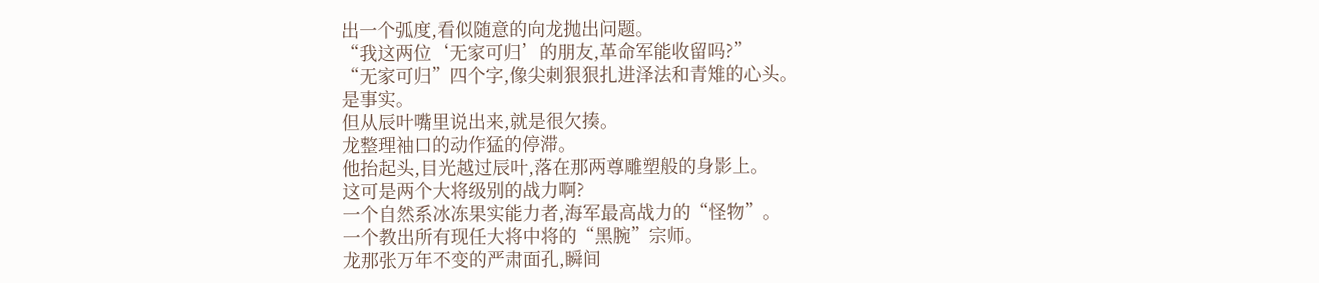出一个弧度,看似随意的向龙抛出问题。
“我这两位‘无家可归’的朋友,革命军能收留吗?”
“无家可归”四个字,像尖刺狠狠扎进泽法和青雉的心头。
是事实。
但从辰叶嘴里说出来,就是很欠揍。
龙整理袖口的动作猛的停滞。
他抬起头,目光越过辰叶,落在那两尊雕塑般的身影上。
这可是两个大将级别的战力啊?
一个自然系冰冻果实能力者,海军最高战力的“怪物”。
一个教出所有现任大将中将的“黑腕”宗师。
龙那张万年不变的严肃面孔,瞬间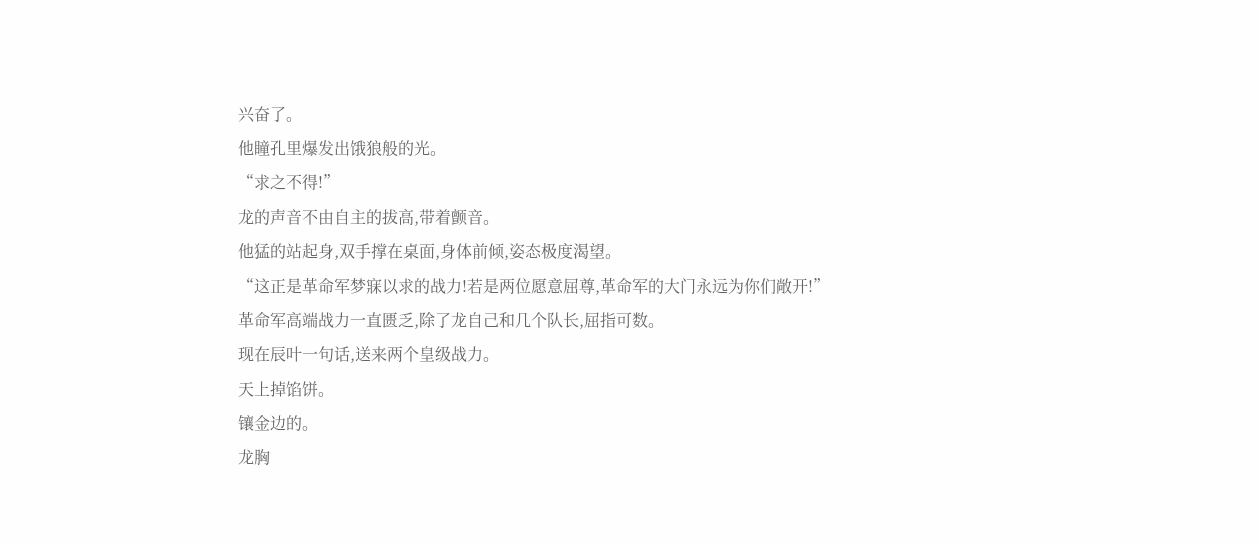兴奋了。
他瞳孔里爆发出饿狼般的光。
“求之不得!”
龙的声音不由自主的拔高,带着颤音。
他猛的站起身,双手撑在桌面,身体前倾,姿态极度渴望。
“这正是革命军梦寐以求的战力!若是两位愿意屈尊,革命军的大门永远为你们敞开!”
革命军高端战力一直匮乏,除了龙自己和几个队长,屈指可数。
现在辰叶一句话,送来两个皇级战力。
天上掉馅饼。
镶金边的。
龙胸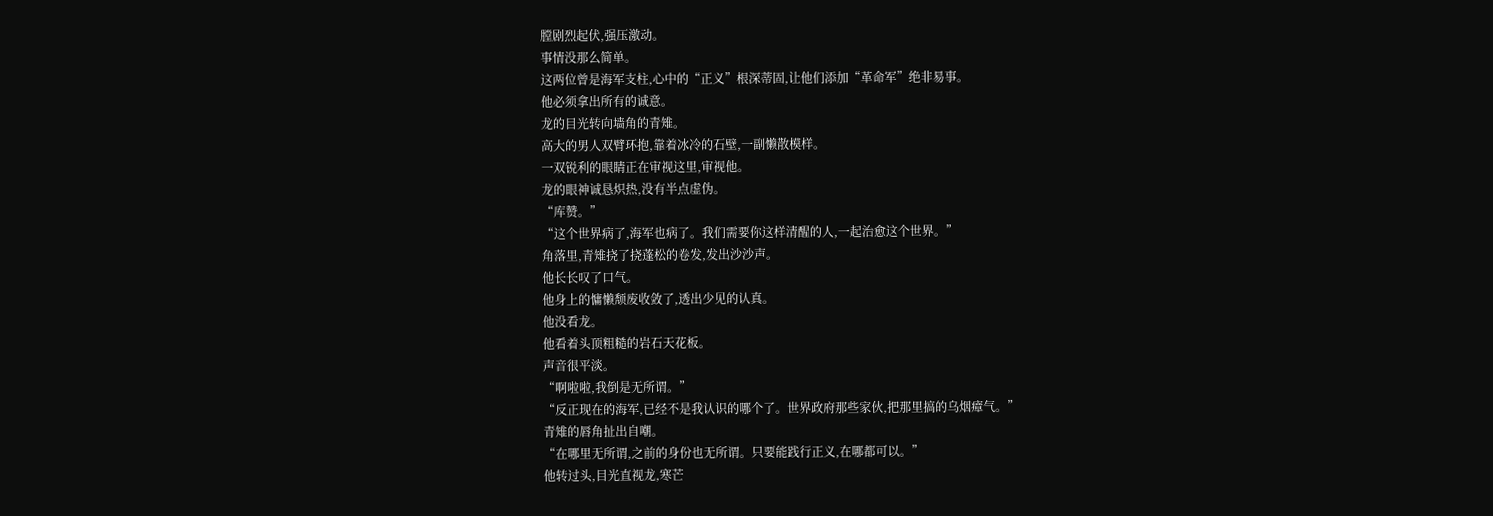膛剧烈起伏,强压激动。
事情没那么简单。
这两位曾是海军支柱,心中的“正义”根深蒂固,让他们添加“革命军”绝非易事。
他必须拿出所有的诚意。
龙的目光转向墙角的青雉。
高大的男人双臂环抱,靠着冰冷的石壁,一副懒散模样。
一双锐利的眼睛正在审视这里,审视他。
龙的眼神诚恳炽热,没有半点虚伪。
“库赞。”
“这个世界病了,海军也病了。我们需要你这样清醒的人,一起治愈这个世界。”
角落里,青雉挠了挠蓬松的卷发,发出沙沙声。
他长长叹了口气。
他身上的慵懒颓废收敛了,透出少见的认真。
他没看龙。
他看着头顶粗糙的岩石天花板。
声音很平淡。
“啊啦啦,我倒是无所谓。”
“反正现在的海军,已经不是我认识的哪个了。世界政府那些家伙,把那里搞的乌烟瘴气。”
青雉的唇角扯出自嘲。
“在哪里无所谓,之前的身份也无所谓。只要能践行正义,在哪都可以。”
他转过头,目光直视龙,寒芒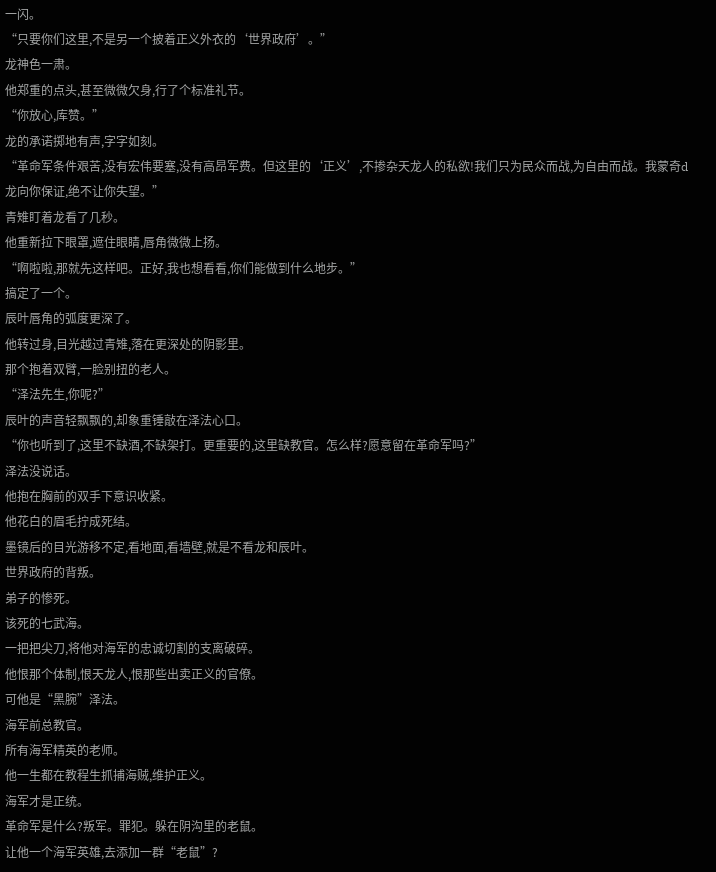一闪。
“只要你们这里,不是另一个披着正义外衣的‘世界政府’。”
龙神色一肃。
他郑重的点头,甚至微微欠身,行了个标准礼节。
“你放心,库赞。”
龙的承诺掷地有声,字字如刻。
“革命军条件艰苦,没有宏伟要塞,没有高昂军费。但这里的‘正义’,不掺杂天龙人的私欲!我们只为民众而战,为自由而战。我蒙奇d龙向你保证,绝不让你失望。”
青雉盯着龙看了几秒。
他重新拉下眼罩,遮住眼睛,唇角微微上扬。
“啊啦啦,那就先这样吧。正好,我也想看看,你们能做到什么地步。”
搞定了一个。
辰叶唇角的弧度更深了。
他转过身,目光越过青雉,落在更深处的阴影里。
那个抱着双臂,一脸别扭的老人。
“泽法先生,你呢?”
辰叶的声音轻飘飘的,却象重锤敲在泽法心口。
“你也听到了,这里不缺酒,不缺架打。更重要的,这里缺教官。怎么样?愿意留在革命军吗?”
泽法没说话。
他抱在胸前的双手下意识收紧。
他花白的眉毛拧成死结。
墨镜后的目光游移不定,看地面,看墙壁,就是不看龙和辰叶。
世界政府的背叛。
弟子的惨死。
该死的七武海。
一把把尖刀,将他对海军的忠诚切割的支离破碎。
他恨那个体制,恨天龙人,恨那些出卖正义的官僚。
可他是“黑腕”泽法。
海军前总教官。
所有海军精英的老师。
他一生都在教程生抓捕海贼,维护正义。
海军才是正统。
革命军是什么?叛军。罪犯。躲在阴沟里的老鼠。
让他一个海军英雄,去添加一群“老鼠”?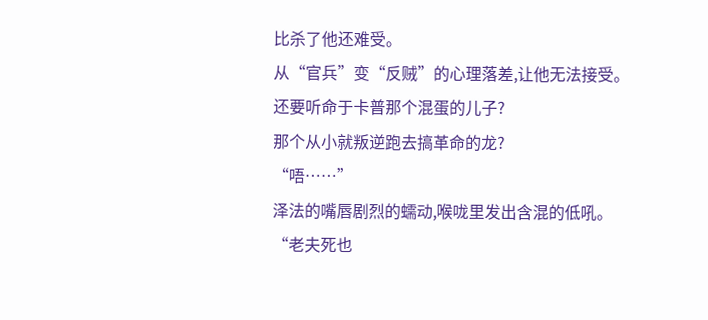比杀了他还难受。
从“官兵”变“反贼”的心理落差,让他无法接受。
还要听命于卡普那个混蛋的儿子?
那个从小就叛逆跑去搞革命的龙?
“唔……”
泽法的嘴唇剧烈的蠕动,喉咙里发出含混的低吼。
“老夫死也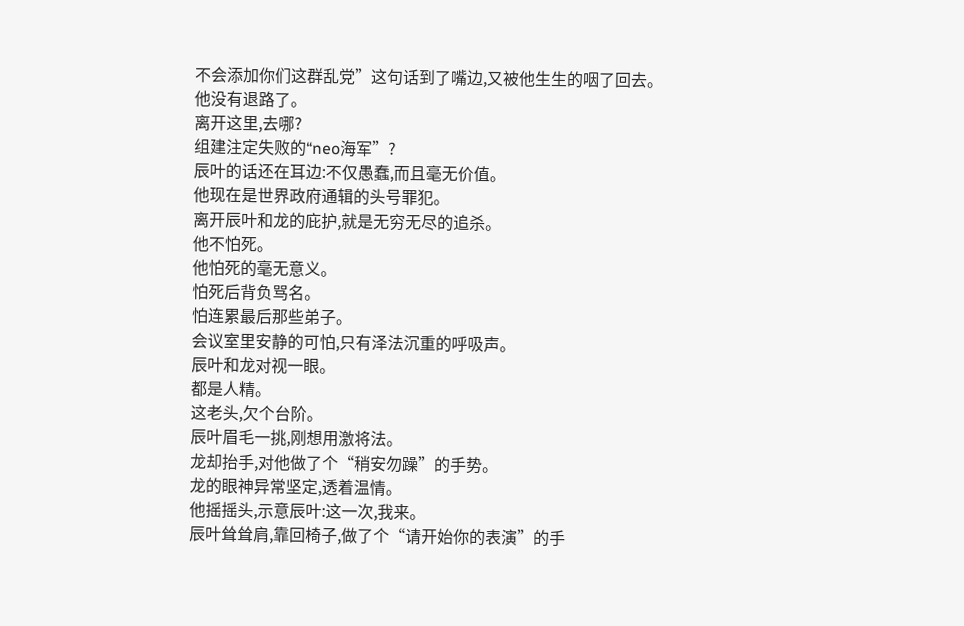不会添加你们这群乱党”这句话到了嘴边,又被他生生的咽了回去。
他没有退路了。
离开这里,去哪?
组建注定失败的“neo海军”?
辰叶的话还在耳边:不仅愚蠢,而且毫无价值。
他现在是世界政府通辑的头号罪犯。
离开辰叶和龙的庇护,就是无穷无尽的追杀。
他不怕死。
他怕死的毫无意义。
怕死后背负骂名。
怕连累最后那些弟子。
会议室里安静的可怕,只有泽法沉重的呼吸声。
辰叶和龙对视一眼。
都是人精。
这老头,欠个台阶。
辰叶眉毛一挑,刚想用激将法。
龙却抬手,对他做了个“稍安勿躁”的手势。
龙的眼神异常坚定,透着温情。
他摇摇头,示意辰叶:这一次,我来。
辰叶耸耸肩,靠回椅子,做了个“请开始你的表演”的手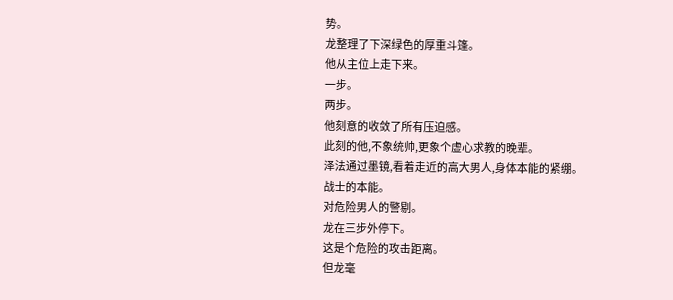势。
龙整理了下深绿色的厚重斗篷。
他从主位上走下来。
一步。
两步。
他刻意的收敛了所有压迫感。
此刻的他,不象统帅,更象个虚心求教的晚辈。
泽法通过墨镜,看着走近的高大男人,身体本能的紧绷。
战士的本能。
对危险男人的警剔。
龙在三步外停下。
这是个危险的攻击距离。
但龙毫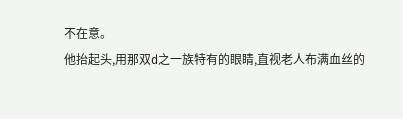不在意。
他抬起头,用那双d之一族特有的眼睛,直视老人布满血丝的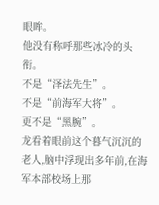眼眸。
他没有称呼那些冰冷的头衔。
不是“泽法先生”。
不是“前海军大将”。
更不是“黑腕”。
龙看着眼前这个暮气沉沉的老人,脑中浮现出多年前,在海军本部校场上那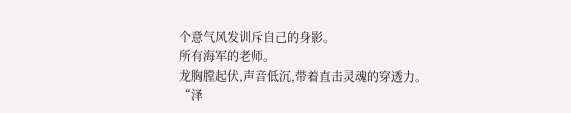个意气风发训斥自己的身影。
所有海军的老师。
龙胸膛起伏,声音低沉,带着直击灵魂的穿透力。
“泽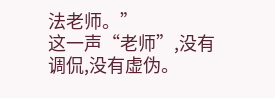法老师。”
这一声“老师”,没有调侃,没有虚伪。